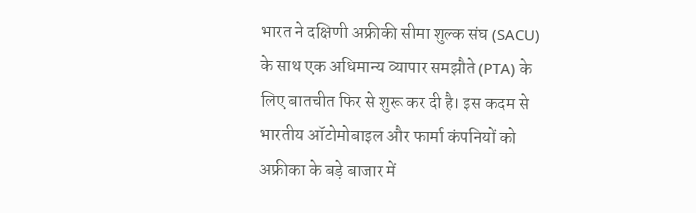भारत ने दक्षिणी अफ्रीकी सीमा शुल्क संघ (SACU) के साथ एक अधिमान्य व्यापार समझौते (PTA) के लिए बातचीत फिर से शुरू कर दी है। इस कदम से भारतीय ऑटोमोबाइल और फार्मा कंपनियों को अफ्रीका के बड़े बाजार में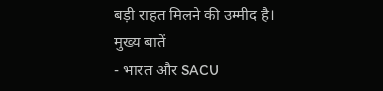बड़ी राहत मिलने की उम्मीद है।
मुख्य बातें
- भारत और SACU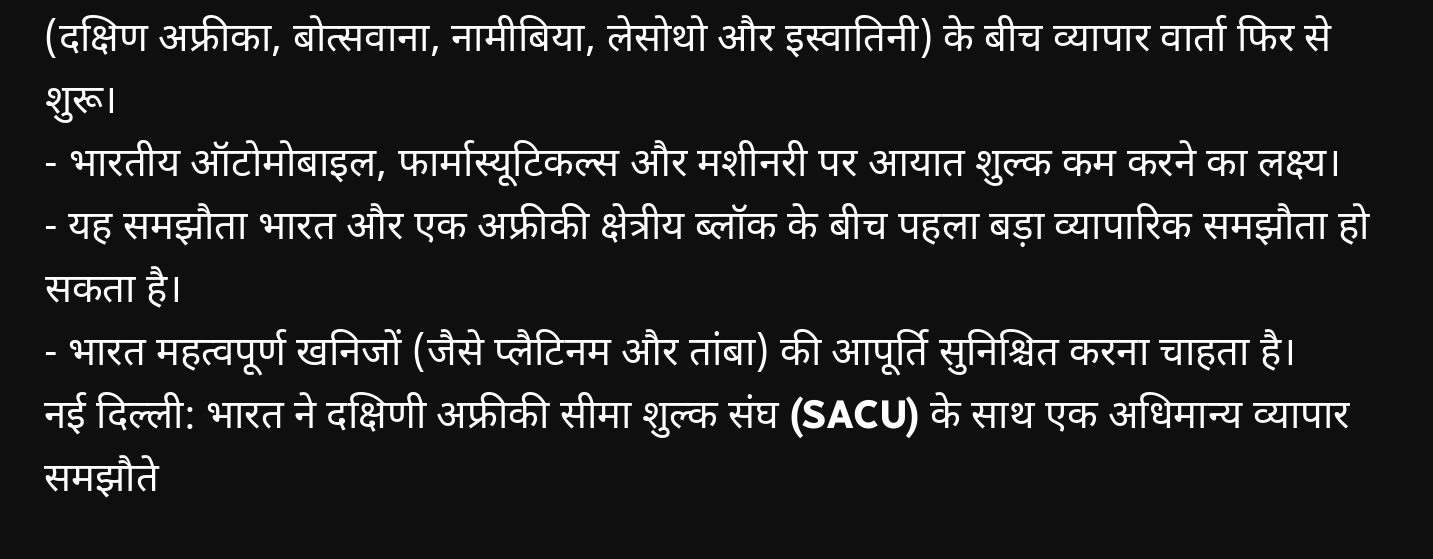(दक्षिण अफ्रीका, बोत्सवाना, नामीबिया, लेसोथो और इस्वातिनी) के बीच व्यापार वार्ता फिर से शुरू।
- भारतीय ऑटोमोबाइल, फार्मास्यूटिकल्स और मशीनरी पर आयात शुल्क कम करने का लक्ष्य।
- यह समझौता भारत और एक अफ्रीकी क्षेत्रीय ब्लॉक के बीच पहला बड़ा व्यापारिक समझौता हो सकता है।
- भारत महत्वपूर्ण खनिजों (जैसे प्लैटिनम और तांबा) की आपूर्ति सुनिश्चित करना चाहता है।
नई दिल्ली: भारत ने दक्षिणी अफ्रीकी सीमा शुल्क संघ (SACU) के साथ एक अधिमान्य व्यापार समझौते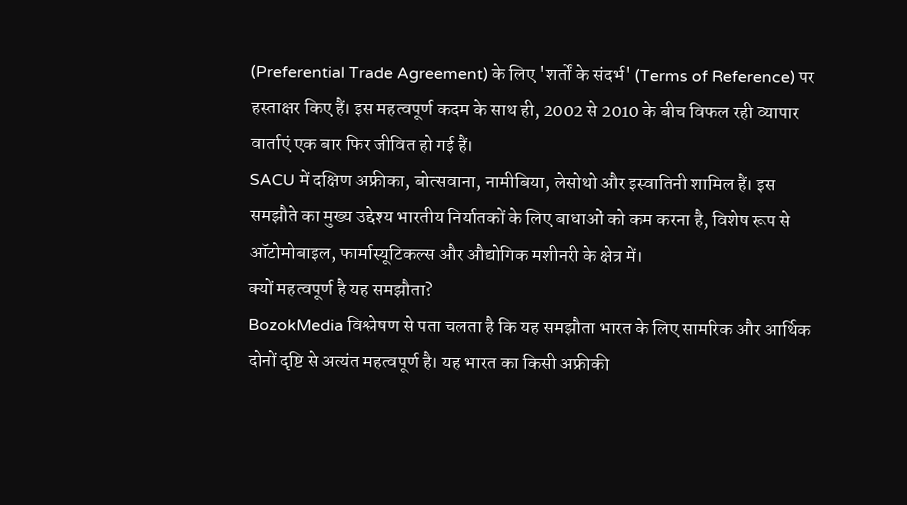(Preferential Trade Agreement) के लिए 'शर्तों के संदर्भ' (Terms of Reference) पर हस्ताक्षर किए हैं। इस महत्वपूर्ण कदम के साथ ही, 2002 से 2010 के बीच विफल रही व्यापार वार्ताएं एक बार फिर जीवित हो गई हैं।
SACU में दक्षिण अफ्रीका, बोत्सवाना, नामीबिया, लेसोथो और इस्वातिनी शामिल हैं। इस समझौते का मुख्य उद्देश्य भारतीय निर्यातकों के लिए बाधाओं को कम करना है, विशेष रूप से ऑटोमोबाइल, फार्मास्यूटिकल्स और औद्योगिक मशीनरी के क्षेत्र में।
क्यों महत्वपूर्ण है यह समझौता?
BozokMedia विश्लेषण से पता चलता है कि यह समझौता भारत के लिए सामरिक और आर्थिक दोनों दृष्टि से अत्यंत महत्वपूर्ण है। यह भारत का किसी अफ्रीकी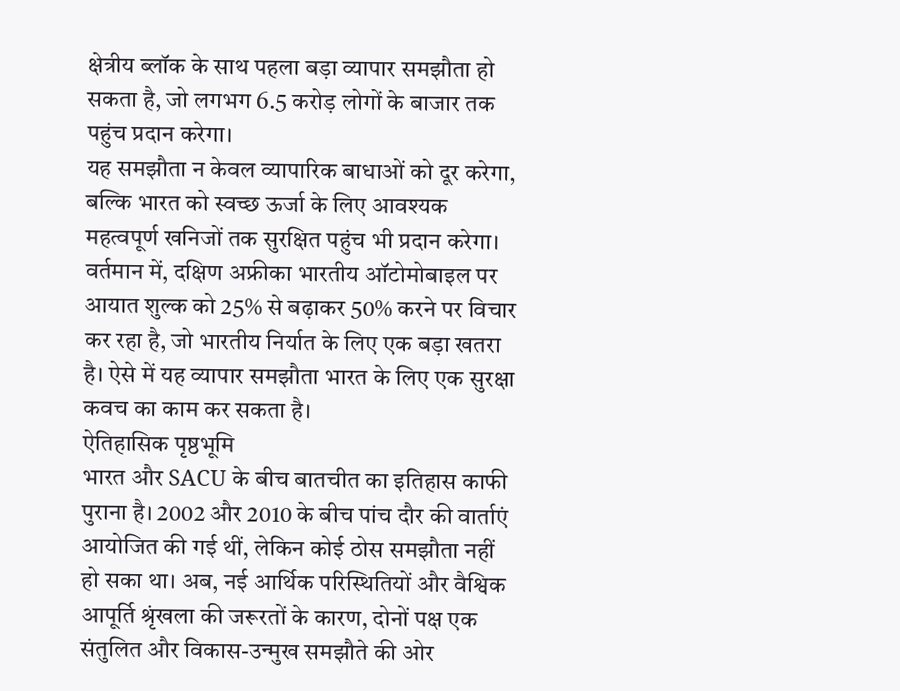क्षेत्रीय ब्लॉक के साथ पहला बड़ा व्यापार समझौता हो सकता है, जो लगभग 6.5 करोड़ लोगों के बाजार तक पहुंच प्रदान करेगा।
यह समझौता न केवल व्यापारिक बाधाओं को दूर करेगा, बल्कि भारत को स्वच्छ ऊर्जा के लिए आवश्यक महत्वपूर्ण खनिजों तक सुरक्षित पहुंच भी प्रदान करेगा।
वर्तमान में, दक्षिण अफ्रीका भारतीय ऑटोमोबाइल पर आयात शुल्क को 25% से बढ़ाकर 50% करने पर विचार कर रहा है, जो भारतीय निर्यात के लिए एक बड़ा खतरा है। ऐसे में यह व्यापार समझौता भारत के लिए एक सुरक्षा कवच का काम कर सकता है।
ऐतिहासिक पृष्ठभूमि
भारत और SACU के बीच बातचीत का इतिहास काफी पुराना है। 2002 और 2010 के बीच पांच दौर की वार्ताएं आयोजित की गई थीं, लेकिन कोई ठोस समझौता नहीं हो सका था। अब, नई आर्थिक परिस्थितियों और वैश्विक आपूर्ति श्रृंखला की जरूरतों के कारण, दोनों पक्ष एक संतुलित और विकास-उन्मुख समझौते की ओर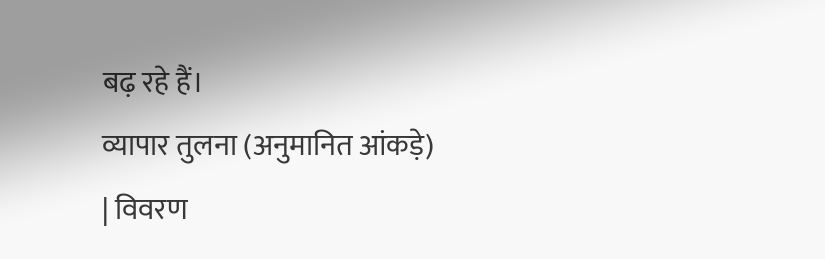बढ़ रहे हैं।
व्यापार तुलना (अनुमानित आंकड़े)
| विवरण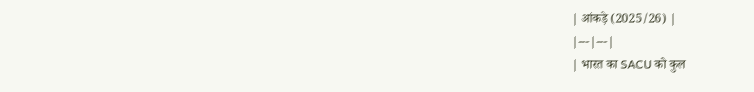| आंकड़े (2025/26) |
|---|---|
| भारत का SACU को कुल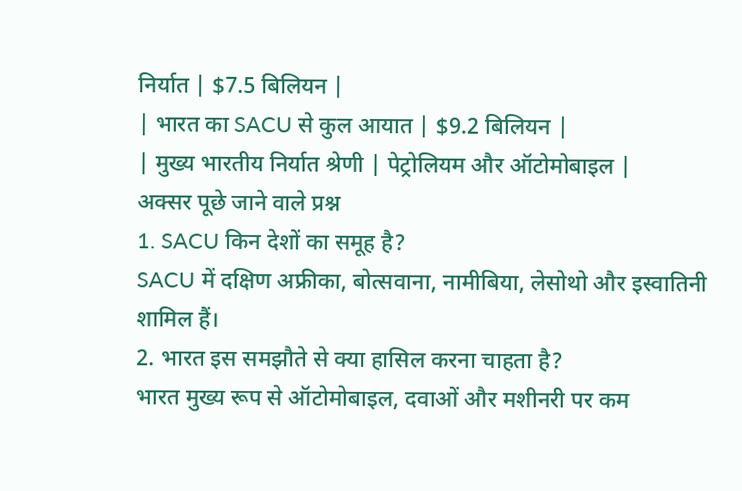निर्यात | $7.5 बिलियन |
| भारत का SACU से कुल आयात | $9.2 बिलियन |
| मुख्य भारतीय निर्यात श्रेणी | पेट्रोलियम और ऑटोमोबाइल |
अक्सर पूछे जाने वाले प्रश्न
1. SACU किन देशों का समूह है?
SACU में दक्षिण अफ्रीका, बोत्सवाना, नामीबिया, लेसोथो और इस्वातिनी शामिल हैं।
2. भारत इस समझौते से क्या हासिल करना चाहता है?
भारत मुख्य रूप से ऑटोमोबाइल, दवाओं और मशीनरी पर कम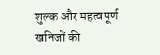शुल्क और महत्वपूर्ण खनिजों की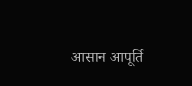आसान आपूर्ति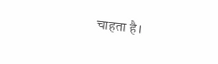चाहता है।